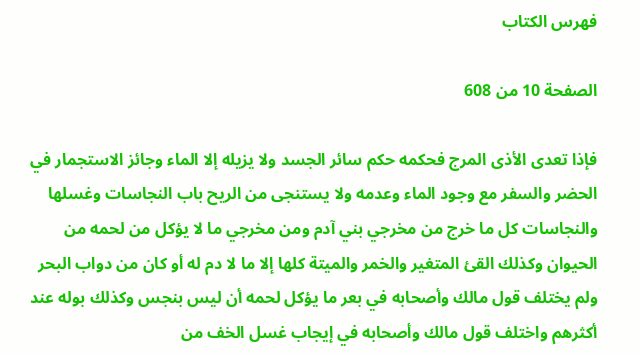فهرس الكتاب

الصفحة 10 من 608

فإذا تعدى الأذى المرج فحكمه حكم سائر الجسد ولا يزيله إلا الماء وجائز الاستجمار في الحضر والسفر مع وجود الماء وعدمه ولا يستنجى من الريح باب النجاسات وغسلها والنجاسات كل ما خرج من مخرجي بني آدم ومن مخرجي ما لا يؤكل من لحمه من الحيوان وكذلك القئ المتغير والخمر والميتة كلها إلا ما لا دم له أو كان من دواب البحر ولم يختلف قول مالك وأصحابه في بعر ما يؤكل لحمه أن ليس بنجس وكذلك بوله عند أكثرهم واختلف قول مالك وأصحابه في إيجاب غسل الخف من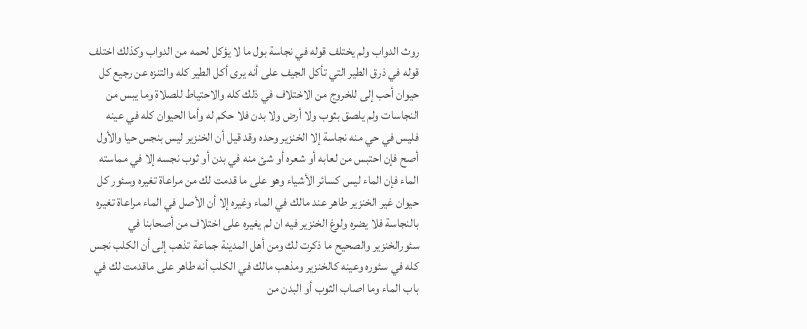روث الدواب ولم يختلف قوله في نجاسة بول ما لا يؤكل لحمه من الدواب وكذلك اختلف قوله في ذرق الطير التي تأكل الجيف على أنه يرى أكل الطير كله والتنزه عن رجيع كل حيوان أحب إلى للخروج من الاختلاف في ذلك كله والاحتياط للصلاة وما يبس من النجاسات ولم يلصق بثوب ولا أرض ولا بدن فلا حكم له وأما الحيوان كله في عينه فليس في حي منه نجاسة إلا الخنزير وحده وقد قيل أن الخنزير ليس بنجس حيا والأول أصح فإن احتبس من لعابه أو شعره أو شئ منه في بدن أو ثوب نجسه إلا في مماسته الماء فإن الماء ليس كسائر الأشياء وهو على ما قدمت لك من مراعاة تغيره وسئور كل حيوان غير الخنزير طاهر عند مالك في الماء وغيره إلا أن الأصل في الماء مراعاة تغيره بالنجاسة فلا يضره ولوغ الخنزير فيه ان لم يغيره على اختلاف من أصحابنا في سئورالخنزير والصحيح ما ذكرت لك ومن أهل المدينة جماعة تذهب إلى أن الكلب نجس كله في سئوره وعينه كالخنزير ومذهب مالك في الكلب أنه طاهر على ماقدمت لك في باب الماء وما اصاب الثوب أو البدن من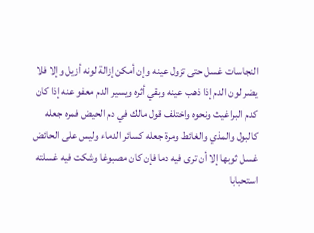النجاسات غسل حتى تزول عينه وإن أمكن إزالة لونه أزيل وإلا فلا يضر لون الدم إذا ذهب عينه وبقي أثره ويسير الدم معفو عنه إذا كان كدم البراغيث ونحوه واختلف قول مالك في دم الحيض فمره جعله كالبول والمذي والغائط ومرة جعله كسائر الدماء وليس على الحائض غسل ثوبها إلا أن ترى فيه دما فإن كان مصبوغا وشكت فيه غسلته استحبابا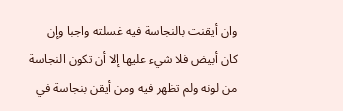وان أيقنت بالنجاسة فيه غسلته واجبا وإن كان أبيض فلا شيء عليها إلا أن تكون النجاسة من لونه ولم تظهر فيه ومن أيقن بنجاسة في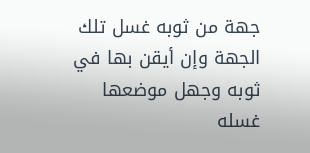جهة من ثوبه غسل تلك الجهة وإن أيقن بها في ثوبه وجهل موضعها غسله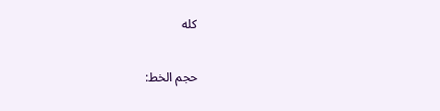كله

حجم الخط: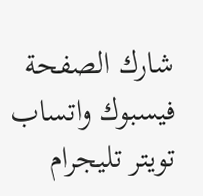شارك الصفحة
فيسبوك واتساب تويتر تليجرام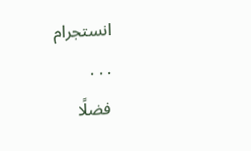انستجرام
. . .
فضلًا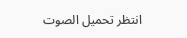انتظر تحميل الصوت